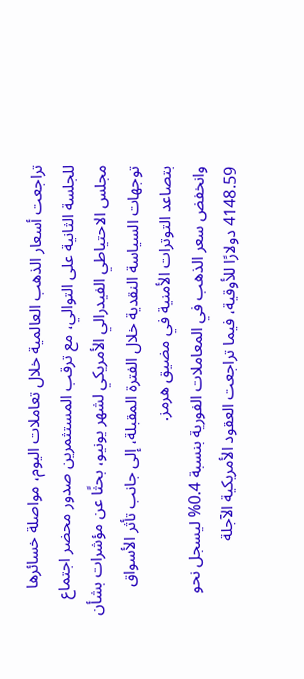تراجعت أسعار الذهب العالمية خلال تعاملات اليوم، مواصلة خسائرها للجلسة الثانية على التوالي، مع ترقب المستثمرين صدور محضر اجتماع مجلس الاحتياطي الفيدرالي الأمريكي لشهر يونيو، بحثًا عن مؤشرات بشأن توجهات السياسة النقدية خلال الفترة المقبلة، إلى جانب تأثر الأسواق بتصاعد التوترات الأمنية في مضيق هرمز.
وانخفض سعر الذهب في المعاملات الفورية بنسبة 0.4% ليسجل نحو 4148.59 دولارًا للأوقية، فيما تراجعت العقود الأمريكية الآجلة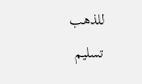للذهب تسليم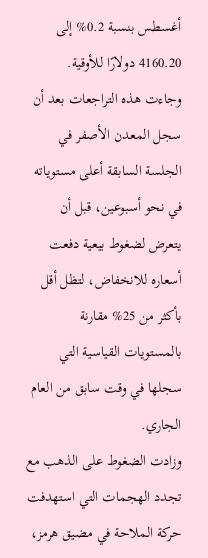أغسطس بنسبة 0.2% إلى 4160.20 دولارًا للأوقية.
وجاءت هذه التراجعات بعد أن سجل المعدن الأصفر في الجلسة السابقة أعلى مستوياته في نحو أسبوعين، قبل أن يتعرض لضغوط بيعية دفعت أسعاره للانخفاض، لتظل أقل بأكثر من 25% مقارنة بالمستويات القياسية التي سجلها في وقت سابق من العام الجاري.
وزادت الضغوط على الذهب مع تجدد الهجمات التي استهدفت حركة الملاحة في مضيق هرمز،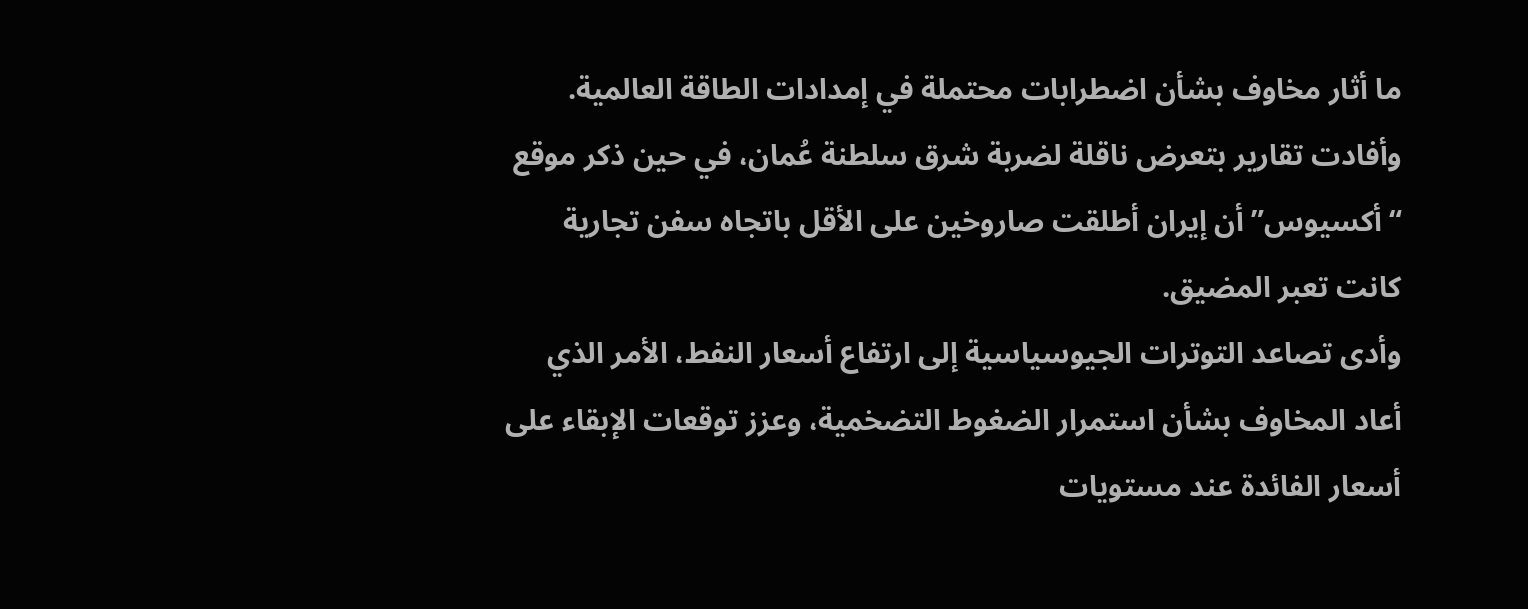ما أثار مخاوف بشأن اضطرابات محتملة في إمدادات الطاقة العالمية. وأفادت تقارير بتعرض ناقلة لضربة شرق سلطنة عُمان، في حين ذكر موقع “أكسيوس” أن إيران أطلقت صاروخين على الأقل باتجاه سفن تجارية كانت تعبر المضيق.
وأدى تصاعد التوترات الجيوسياسية إلى ارتفاع أسعار النفط، الأمر الذي أعاد المخاوف بشأن استمرار الضغوط التضخمية، وعزز توقعات الإبقاء على أسعار الفائدة عند مستويات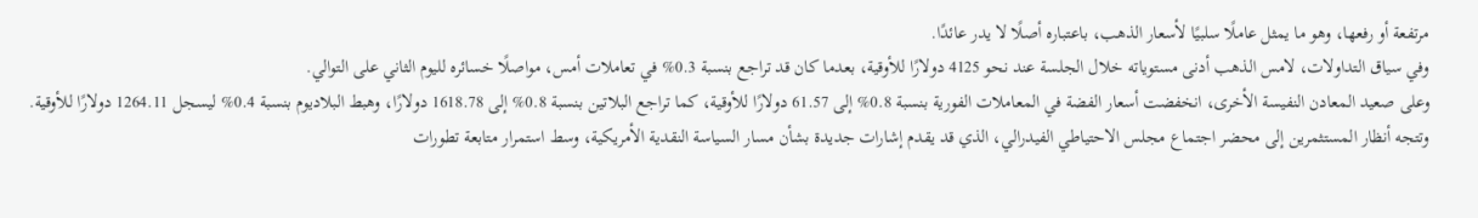مرتفعة أو رفعها، وهو ما يمثل عاملًا سلبيًا لأسعار الذهب، باعتباره أصلًا لا يدر عائدًا.
وفي سياق التداولات، لامس الذهب أدنى مستوياته خلال الجلسة عند نحو 4125 دولارًا للأوقية، بعدما كان قد تراجع بنسبة 0.3% في تعاملات أمس، مواصلًا خسائره لليوم الثاني على التوالي.
وعلى صعيد المعادن النفيسة الأخرى، انخفضت أسعار الفضة في المعاملات الفورية بنسبة 0.8% إلى 61.57 دولارًا للأوقية، كما تراجع البلاتين بنسبة 0.8% إلى 1618.78 دولارًا، وهبط البلاديوم بنسبة 0.4% ليسجل 1264.11 دولارًا للأوقية.
وتتجه أنظار المستثمرين إلى محضر اجتماع مجلس الاحتياطي الفيدرالي، الذي قد يقدم إشارات جديدة بشأن مسار السياسة النقدية الأمريكية، وسط استمرار متابعة تطورات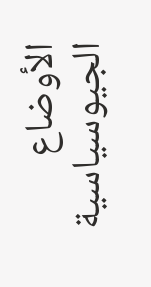الأوضاع الجيوسياسية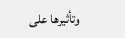وتأثيرها على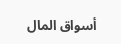أسواق المال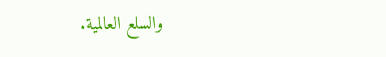والسلع العالمية.